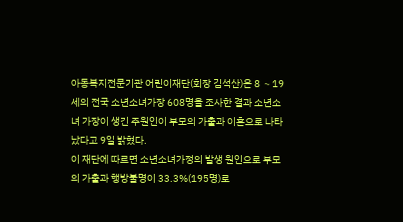아동복지전문기관 어린이재단(회장 김석산)은 8 ∼19세의 전국 소년소녀가장 608명을 조사한 결과 소년소녀 가장이 생긴 주원인이 부모의 가출과 이혼으로 나타났다고 9일 밝혔다.
이 재단에 따르면 소년소녀가정의 발생 원인으로 부모의 가출과 행방불명이 33.3%(195명)로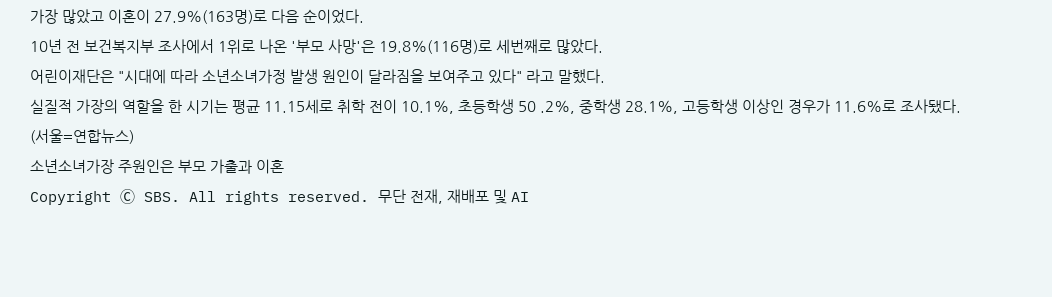가장 많았고 이혼이 27.9%(163명)로 다음 순이었다.
10년 전 보건복지부 조사에서 1위로 나온 '부모 사망'은 19.8%(116명)로 세번째로 많았다.
어린이재단은 "시대에 따라 소년소녀가정 발생 원인이 달라짐을 보여주고 있다" 라고 말했다.
실질적 가장의 역할을 한 시기는 평균 11.15세로 취학 전이 10.1%, 초등학생 50 .2%, 중학생 28.1%, 고등학생 이상인 경우가 11.6%로 조사됐다.
(서울=연합뉴스)
소년소녀가장 주원인은 부모 가출과 이혼
Copyright Ⓒ SBS. All rights reserved. 무단 전재, 재배포 및 AI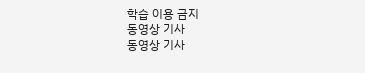학습 이용 금지
동영상 기사
동영상 기사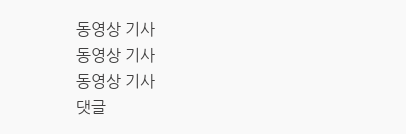동영상 기사
동영상 기사
동영상 기사
댓글